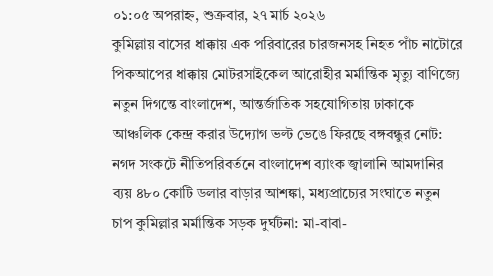০১:০৫ অপরাহ্ন, শুক্রবার, ২৭ মার্চ ২০২৬
কুমিল্লায় বাসের ধাক্কায় এক পরিবারের চারজনসহ নিহত পাঁচ নাটোরে পিকআপের ধাক্কায় মোটরসাইকেল আরোহীর মর্মান্তিক মৃত্যু বাণিজ্যে নতুন দিগন্তে বাংলাদেশ, আন্তর্জাতিক সহযোগিতায় ঢাকাকে আঞ্চলিক কেন্দ্র করার উদ্যোগ ভল্ট ভেঙে ফিরছে বঙ্গবন্ধুর নোট: নগদ সংকটে নীতিপরিবর্তনে বাংলাদেশ ব্যাংক জ্বালানি আমদানির ব্যয় ৪৮০ কোটি ডলার বাড়ার আশঙ্কা, মধ্যপ্রাচ্যের সংঘাতে নতুন চাপ কুমিল্লার মর্মান্তিক সড়ক দুর্ঘটনা: মা-বাবা-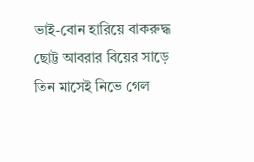ভাই-বোন হারিয়ে বাকরুদ্ধ ছোট্ট আবরার বিয়ের সাড়ে তিন মাসেই নিভে গেল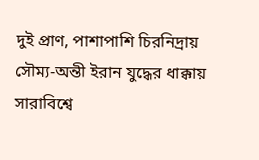দুই প্রাণ, পাশাপাশি চিরনিদ্রায় সৌম্য-অন্তী ইরান যুদ্ধের ধাক্কায় সারাবিশ্বে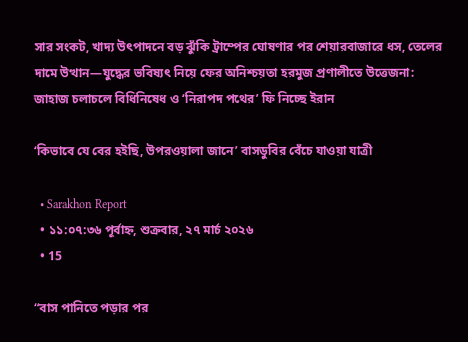সার সংকট, খাদ্য উৎপাদনে বড় ঝুঁকি ট্রাম্পের ঘোষণার পর শেয়ারবাজারে ধস, তেলের দামে উত্থান—যুদ্ধের ভবিষ্যৎ নিয়ে ফের অনিশ্চয়তা হরমুজ প্রণালীতে উত্তেজনা: জাহাজ চলাচলে বিধিনিষেধ ও ‘নিরাপদ পথের’ ফি নিচ্ছে ইরান

‘কিভাবে যে বের হইছি, উপরওয়ালা জানে’ বাসডুবির বেঁচে যাওয়া যাত্রী

  • Sarakhon Report
  • ১১:০৭:৩৬ পূর্বাহ্ন, শুক্রবার, ২৭ মার্চ ২০২৬
  • 15

“বাস পানিতে পড়ার পর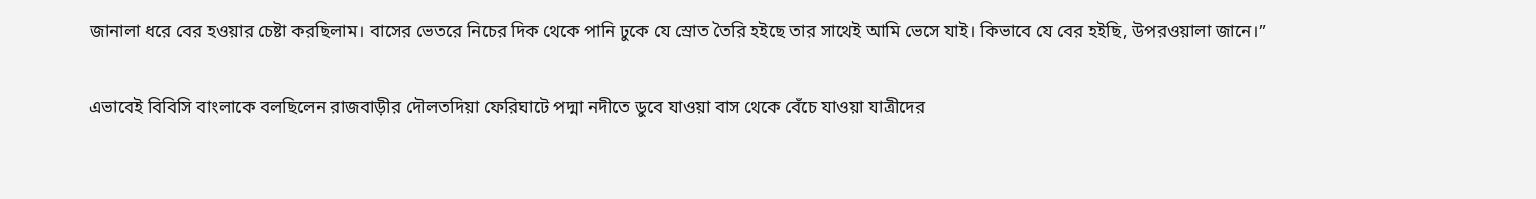জানালা ধরে বের হওয়ার চেষ্টা করছিলাম। বাসের ভেতরে নিচের দিক থেকে পানি ঢুকে যে স্রোত তৈরি হইছে তার সাথেই আমি ভেসে যাই। কিভাবে যে বের হইছি, উপরওয়ালা জানে।”

এভাবেই বিবিসি বাংলাকে বলছিলেন রাজবাড়ীর দৌলতদিয়া ফেরিঘাটে পদ্মা নদীতে ডুবে যাওয়া বাস থেকে বেঁচে যাওয়া যাত্রীদের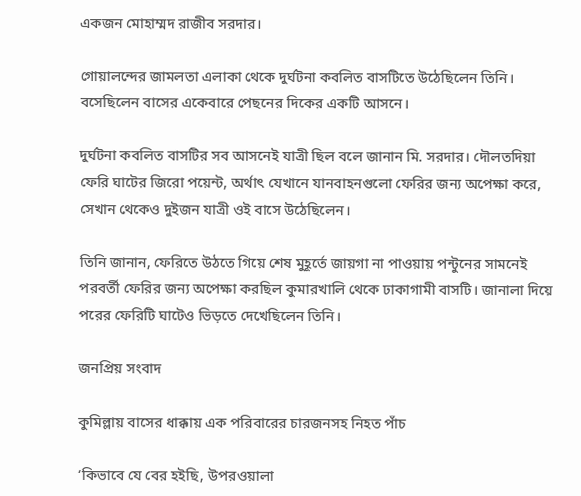একজন মোহাম্মদ রাজীব সরদার।

গোয়ালন্দের জামলতা এলাকা থেকে দুর্ঘটনা কবলিত বাসটিতে উঠেছিলেন তিনি। বসেছিলেন বাসের একেবারে পেছনের দিকের একটি আসনে।

দুর্ঘটনা কবলিত বাসটির সব আসনেই যাত্রী ছিল বলে জানান মি. সরদার। দৌলতদিয়া ফেরি ঘাটের জিরো পয়েন্ট, অর্থাৎ যেখানে যানবাহনগুলো ফেরির জন্য অপেক্ষা করে, সেখান থেকেও দুইজন যাত্রী ওই বাসে উঠেছিলেন।

তিনি জানান, ফেরিতে উঠতে গিয়ে শেষ মুহূর্তে জায়গা না পাওয়ায় পন্টুনের সামনেই পরবর্তী ফেরির জন্য অপেক্ষা করছিল কুমারখালি থেকে ঢাকাগামী বাসটি। জানালা দিয়ে পরের ফেরিটি ঘাটেও ভিড়তে দেখেছিলেন তিনি।

জনপ্রিয় সংবাদ

কুমিল্লায় বাসের ধাক্কায় এক পরিবারের চারজনসহ নিহত পাঁচ

‘কিভাবে যে বের হইছি, উপরওয়ালা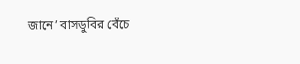জানে’ বাসডুবির বেঁচে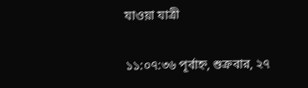যাওয়া যাত্রী

১১:০৭:৩৬ পূর্বাহ্ন, শুক্রবার, ২৭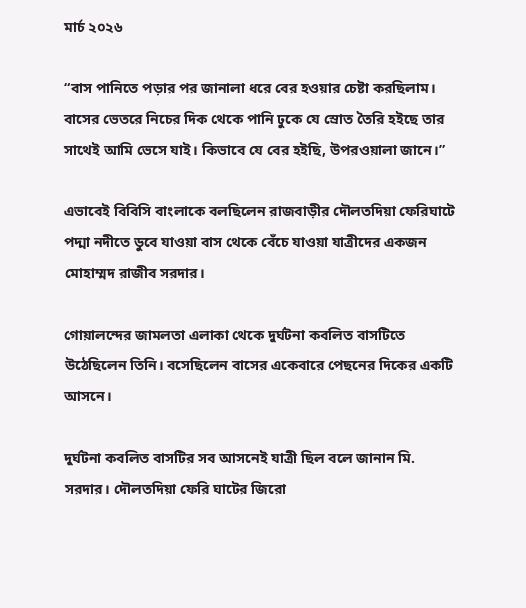মার্চ ২০২৬

“বাস পানিতে পড়ার পর জানালা ধরে বের হওয়ার চেষ্টা করছিলাম। বাসের ভেতরে নিচের দিক থেকে পানি ঢুকে যে স্রোত তৈরি হইছে তার সাথেই আমি ভেসে যাই। কিভাবে যে বের হইছি, উপরওয়ালা জানে।”

এভাবেই বিবিসি বাংলাকে বলছিলেন রাজবাড়ীর দৌলতদিয়া ফেরিঘাটে পদ্মা নদীতে ডুবে যাওয়া বাস থেকে বেঁচে যাওয়া যাত্রীদের একজন মোহাম্মদ রাজীব সরদার।

গোয়ালন্দের জামলতা এলাকা থেকে দুর্ঘটনা কবলিত বাসটিতে উঠেছিলেন তিনি। বসেছিলেন বাসের একেবারে পেছনের দিকের একটি আসনে।

দুর্ঘটনা কবলিত বাসটির সব আসনেই যাত্রী ছিল বলে জানান মি. সরদার। দৌলতদিয়া ফেরি ঘাটের জিরো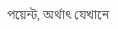পয়েন্ট, অর্থাৎ যেখানে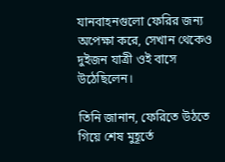যানবাহনগুলো ফেরির জন্য অপেক্ষা করে, সেখান থেকেও দুইজন যাত্রী ওই বাসে উঠেছিলেন।

তিনি জানান, ফেরিতে উঠতে গিয়ে শেষ মুহূর্তে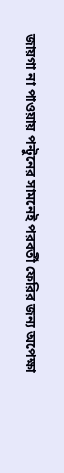জায়গা না পাওয়ায় পন্টুনের সামনেই পরবর্তী ফেরির জন্য অপেক্ষা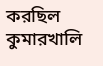করছিল কুমারখালি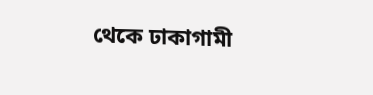থেকে ঢাকাগামী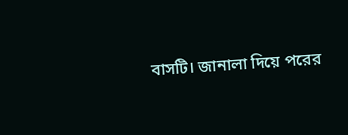বাসটি। জানালা দিয়ে পরের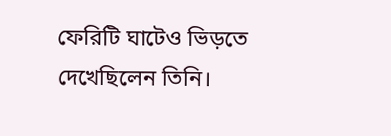ফেরিটি ঘাটেও ভিড়তে দেখেছিলেন তিনি।